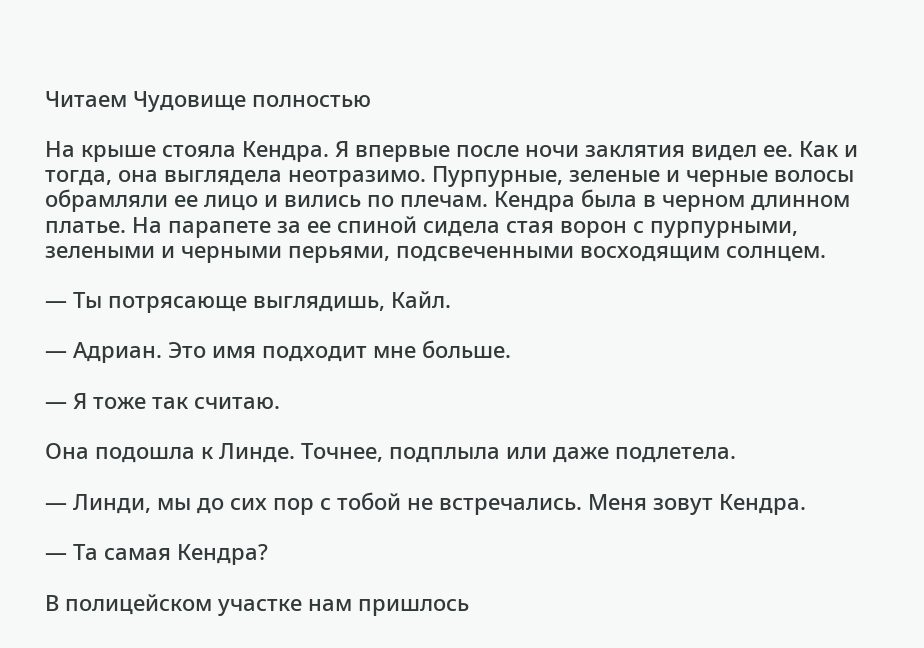Читаем Чудовище полностью

На крыше стояла Кендра. Я впервые после ночи заклятия видел ее. Как и тогда, она выглядела неотразимо. Пурпурные, зеленые и черные волосы обрамляли ее лицо и вились по плечам. Кендра была в черном длинном платье. На парапете за ее спиной сидела стая ворон с пурпурными, зелеными и черными перьями, подсвеченными восходящим солнцем.

— Ты потрясающе выглядишь, Кайл.

— Адриан. Это имя подходит мне больше.

— Я тоже так считаю.

Она подошла к Линде. Точнее, подплыла или даже подлетела.

— Линди, мы до сих пор с тобой не встречались. Меня зовут Кендра.

— Та самая Кендра?

В полицейском участке нам пришлось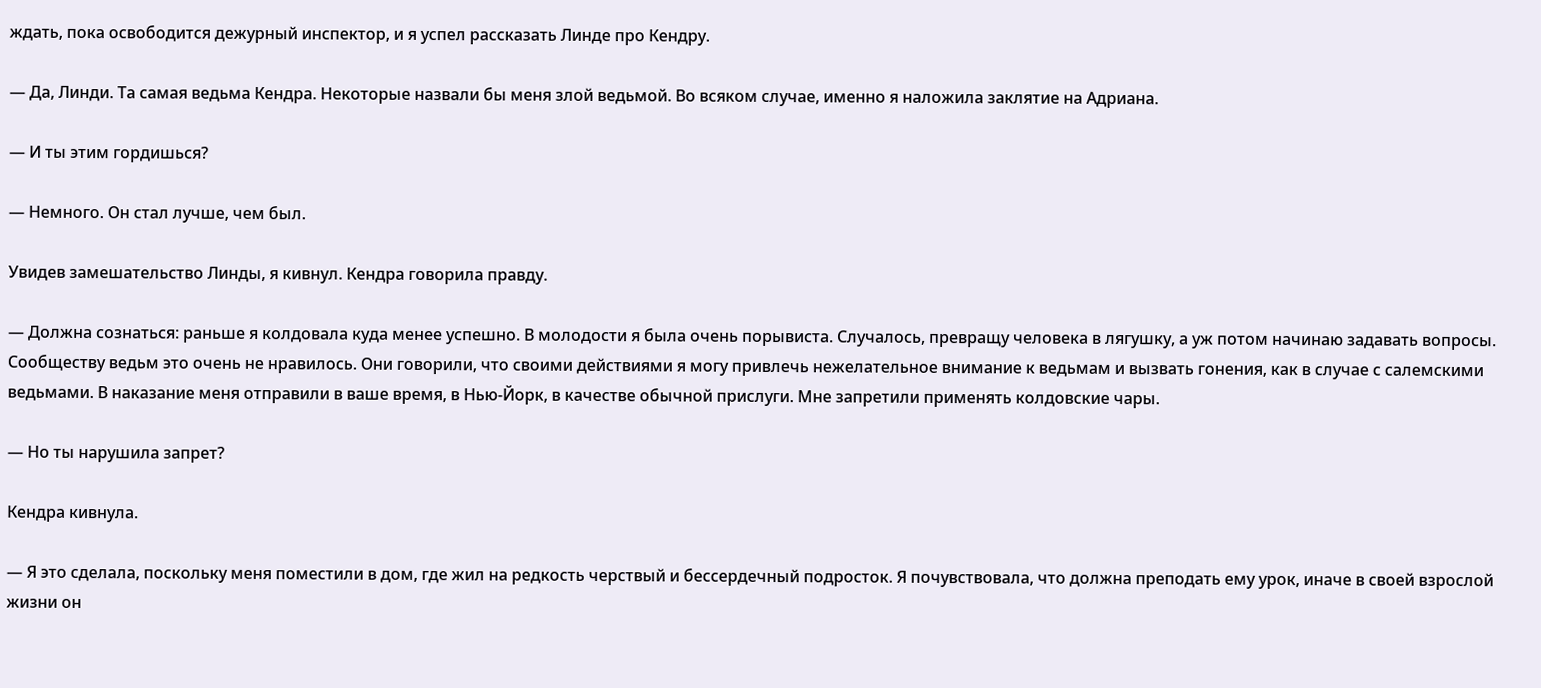ждать, пока освободится дежурный инспектор, и я успел рассказать Линде про Кендру.

— Да, Линди. Та самая ведьма Кендра. Некоторые назвали бы меня злой ведьмой. Во всяком случае, именно я наложила заклятие на Адриана.

— И ты этим гордишься?

— Немного. Он стал лучше, чем был.

Увидев замешательство Линды, я кивнул. Кендра говорила правду.

— Должна сознаться: раньше я колдовала куда менее успешно. В молодости я была очень порывиста. Случалось, превращу человека в лягушку, а уж потом начинаю задавать вопросы. Сообществу ведьм это очень не нравилось. Они говорили, что своими действиями я могу привлечь нежелательное внимание к ведьмам и вызвать гонения, как в случае с салемскими ведьмами. В наказание меня отправили в ваше время, в Нью-Йорк, в качестве обычной прислуги. Мне запретили применять колдовские чары.

— Но ты нарушила запрет?

Кендра кивнула.

— Я это сделала, поскольку меня поместили в дом, где жил на редкость черствый и бессердечный подросток. Я почувствовала, что должна преподать ему урок, иначе в своей взрослой жизни он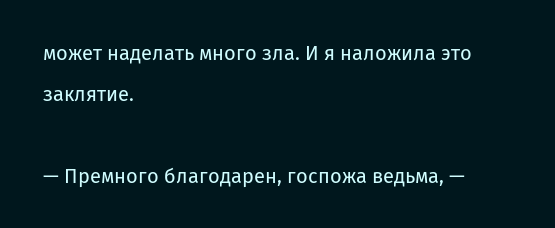может наделать много зла. И я наложила это заклятие.

— Премного благодарен, госпожа ведьма, —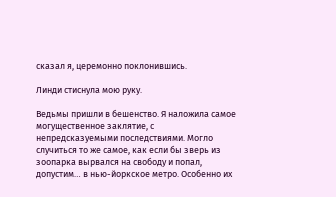сказал я, церемонно поклонившись.

Линди стиснула мою руку.

Ведьмы пришли в бешенство. Я наложила самое могущественное заклятие, с непредсказуемыми последствиями. Могло случиться то же самое, как если бы зверь из зоопарка вырвался на свободу и попал, допустим… в нью-йоркское метро. Особенно их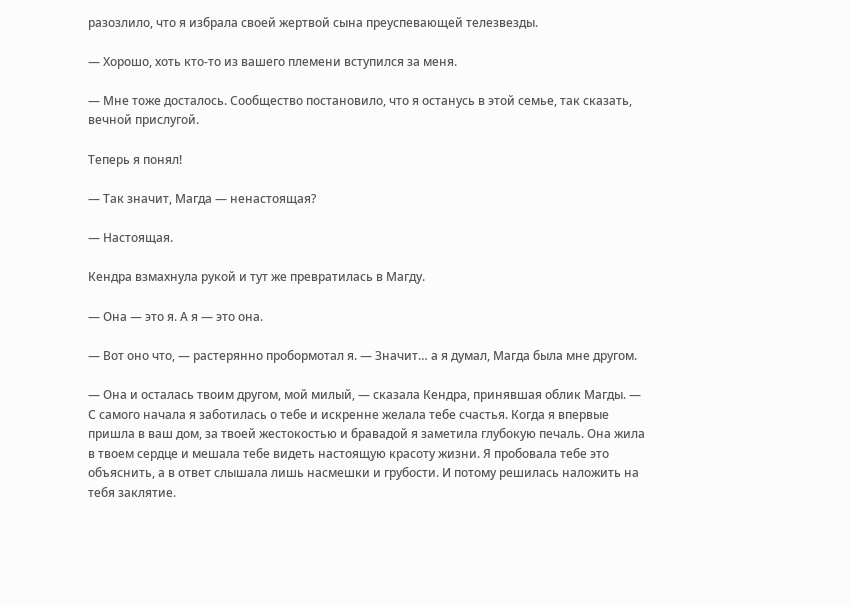разозлило, что я избрала своей жертвой сына преуспевающей телезвезды.

— Хорошо, хоть кто-то из вашего племени вступился за меня.

— Мне тоже досталось. Сообщество постановило, что я останусь в этой семье, так сказать, вечной прислугой.

Теперь я понял!

— Так значит, Магда — ненастоящая?

— Настоящая.

Кендра взмахнула рукой и тут же превратилась в Магду.

— Она — это я. А я — это она.

— Вот оно что, — растерянно пробормотал я. — Значит… а я думал, Магда была мне другом.

— Она и осталась твоим другом, мой милый, — сказала Кендра, принявшая облик Магды. — С самого начала я заботилась о тебе и искренне желала тебе счастья. Когда я впервые пришла в ваш дом, за твоей жестокостью и бравадой я заметила глубокую печаль. Она жила в твоем сердце и мешала тебе видеть настоящую красоту жизни. Я пробовала тебе это объяснить, а в ответ слышала лишь насмешки и грубости. И потому решилась наложить на тебя заклятие.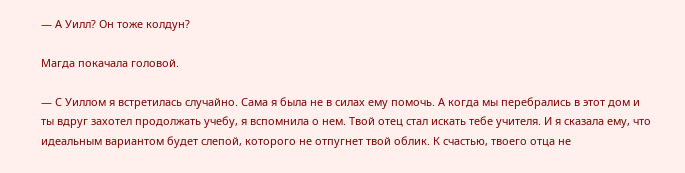— А Уилл? Он тоже колдун?

Магда покачала головой.

— С Уиллом я встретилась случайно. Сама я была не в силах ему помочь. А когда мы перебрались в этот дом и ты вдруг захотел продолжать учебу, я вспомнила о нем. Твой отец стал искать тебе учителя. И я сказала ему, что идеальным вариантом будет слепой, которого не отпугнет твой облик. К счастью, твоего отца не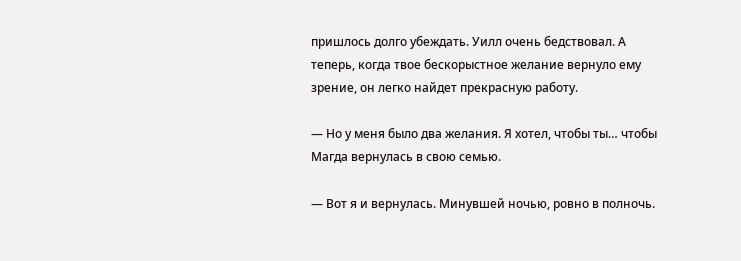пришлось долго убеждать. Уилл очень бедствовал. А теперь, когда твое бескорыстное желание вернуло ему зрение, он легко найдет прекрасную работу.

— Но у меня было два желания. Я хотел, чтобы ты… чтобы Магда вернулась в свою семью.

— Вот я и вернулась. Минувшей ночью, ровно в полночь.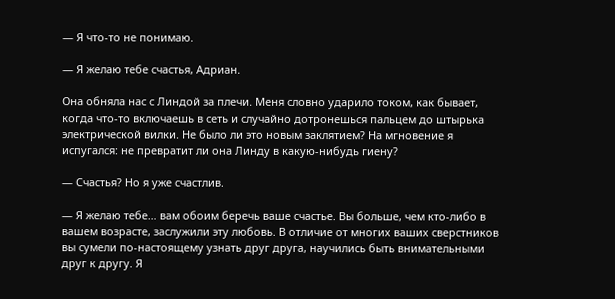— Я что-то не понимаю.

— Я желаю тебе счастья, Адриан.

Она обняла нас с Линдой за плечи. Меня словно ударило током, как бывает, когда что-то включаешь в сеть и случайно дотронешься пальцем до штырька электрической вилки. Не было ли это новым заклятием? На мгновение я испугался: не превратит ли она Линду в какую-нибудь гиену?

— Счастья? Но я уже счастлив.

— Я желаю тебе… вам обоим беречь ваше счастье. Вы больше, чем кто-либо в вашем возрасте, заслужили эту любовь. В отличие от многих ваших сверстников вы сумели по-настоящему узнать друг друга, научились быть внимательными друг к другу. Я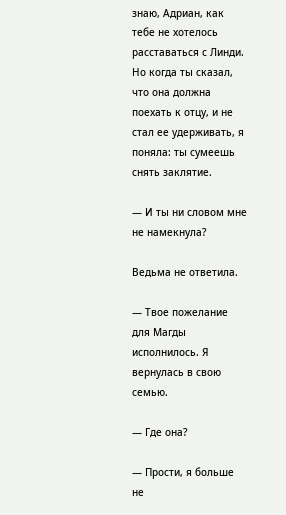знаю, Адриан, как тебе не хотелось расставаться с Линди. Но когда ты сказал, что она должна поехать к отцу, и не стал ее удерживать, я поняла: ты сумеешь снять заклятие.

— И ты ни словом мне не намекнула?

Ведьма не ответила.

— Твое пожелание для Магды исполнилось. Я вернулась в свою семью.

— Где она?

— Прости, я больше не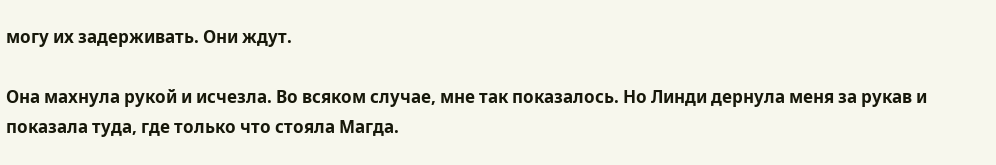могу их задерживать. Они ждут.

Она махнула рукой и исчезла. Во всяком случае, мне так показалось. Но Линди дернула меня за рукав и показала туда, где только что стояла Магда.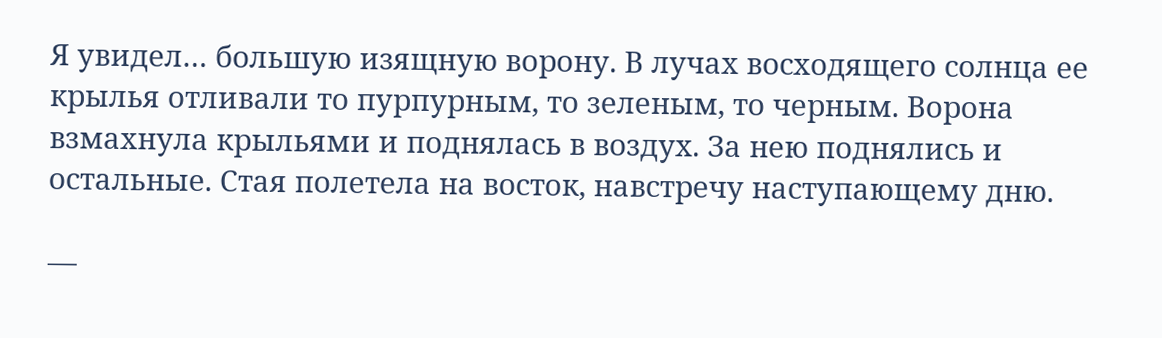Я увидел… большую изящную ворону. В лучах восходящего солнца ее крылья отливали то пурпурным, то зеленым, то черным. Ворона взмахнула крыльями и поднялась в воздух. За нею поднялись и остальные. Стая полетела на восток, навстречу наступающему дню.

—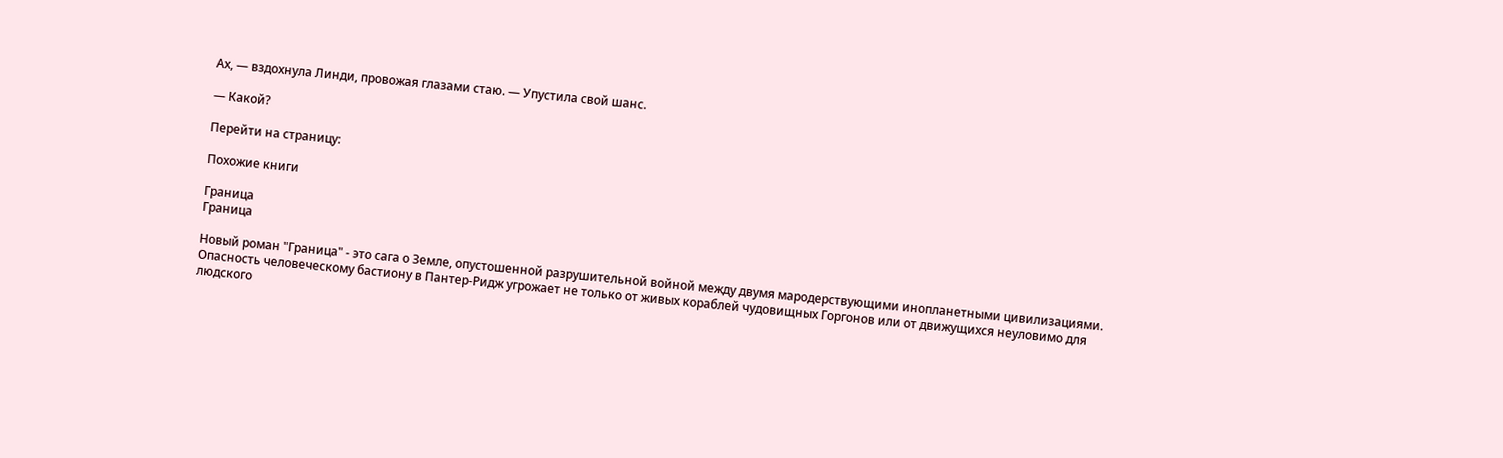Ах, — вздохнула Линди, провожая глазами стаю. — Упустила свой шанс.

— Какой?

Перейти на страницу:

Похожие книги

Граница
Граница

Новый роман "Граница" - это сага о Земле, опустошенной разрушительной войной между двумя мародерствующими инопланетными цивилизациями. Опасность человеческому бастиону в Пантер-Ридж угрожает не только от живых кораблей чудовищных Горгонов или от движущихся неуловимо для людского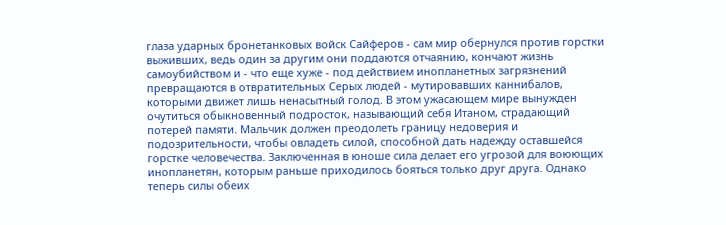глаза ударных бронетанковых войск Сайферов - сам мир обернулся против горстки выживших, ведь один за другим они поддаются отчаянию, кончают жизнь самоубийством и - что еще хуже - под действием инопланетных загрязнений превращаются в отвратительных Серых людей - мутировавших каннибалов, которыми движет лишь ненасытный голод. В этом ужасающем мире вынужден очутиться обыкновенный подросток, называющий себя Итаном, страдающий потерей памяти. Мальчик должен преодолеть границу недоверия и подозрительности, чтобы овладеть силой, способной дать надежду оставшейся горстке человечества. Заключенная в юноше сила делает его угрозой для воюющих инопланетян, которым раньше приходилось бояться только друг друга. Однако теперь силы обеих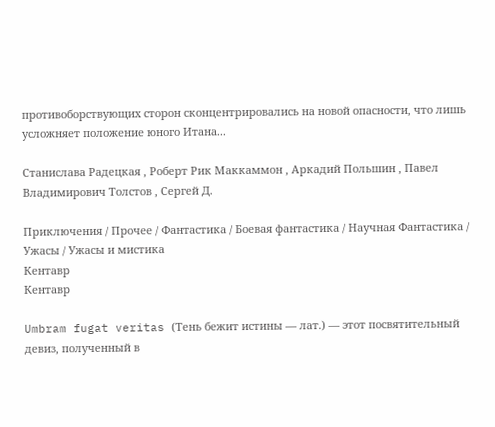противоборствующих сторон сконцентрировались на новой опасности, что лишь усложняет положение юного Итана...

Станислава Радецкая , Роберт Рик Маккаммон , Аркадий Польшин , Павел Владимирович Толстов , Сергей Д.

Приключения / Прочее / Фантастика / Боевая фантастика / Научная Фантастика / Ужасы / Ужасы и мистика
Кентавр
Кентавр

Umbram fugat veritas (Тень бежит истины — лат.) — этот посвятительный девиз, полученный в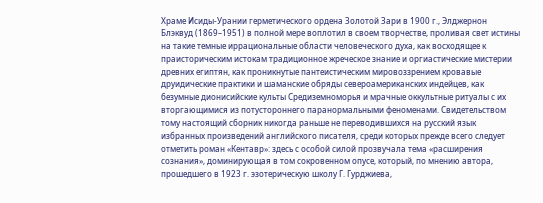Храме Исиды-Урании герметического ордена Золотой Зари в 1900 г., Элджернон Блэквуд (1869–1951) в полной мере воплотил в своем творчестве, проливая свет истины на такие темные иррациональные области человеческого духа, как восходящее к праисторическим истокам традиционное жреческое знание и оргиастические мистерии древних египтян, как проникнутые пантеистическим мировоззрением кровавые друидические практики и шаманские обряды североамериканских индейцев, как безумные дионисийские культы Средиземноморья и мрачные оккультные ритуалы с их вторгающимися из потустороннего паранормальными феноменами. Свидетельством тому настоящий сборник никогда раньше не переводившихся на русский язык избранных произведений английского писателя, среди которых прежде всего следует отметить роман «Кентавр»: здесь с особой силой прозвучала тема «расширения сознания», доминирующая в том сокровенном опусе, который, по мнению автора, прошедшего в 1923 г. эзотерическую школу Г. Гурджиева,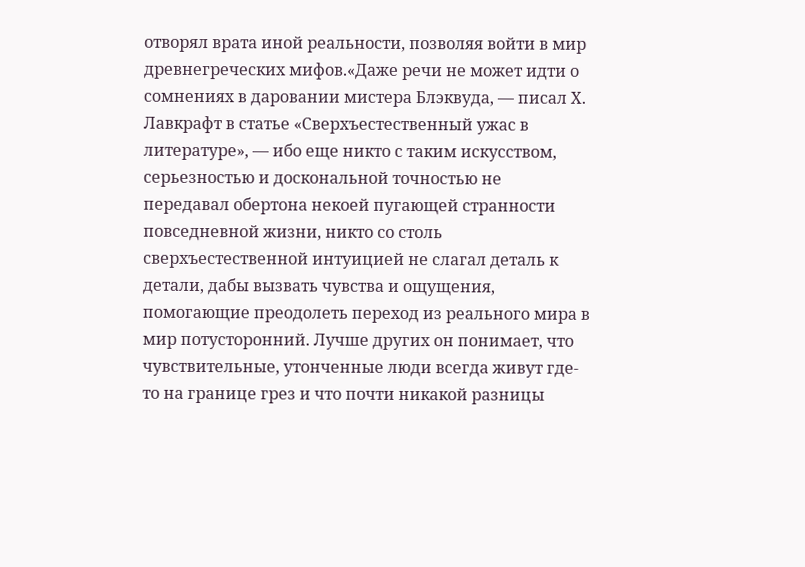отворял врата иной реальности, позволяя войти в мир древнегреческих мифов.«Даже речи не может идти о сомнениях в даровании мистера Блэквуда, — писал Х. Лавкрафт в статье «Сверхъестественный ужас в литературе», — ибо еще никто с таким искусством, серьезностью и доскональной точностью не передавал обертона некоей пугающей странности повседневной жизни, никто со столь сверхъестественной интуицией не слагал деталь к детали, дабы вызвать чувства и ощущения, помогающие преодолеть переход из реального мира в мир потусторонний. Лучше других он понимает, что чувствительные, утонченные люди всегда живут где-то на границе грез и что почти никакой разницы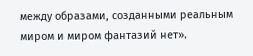между образами, созданными реальным миром и миром фантазий нет».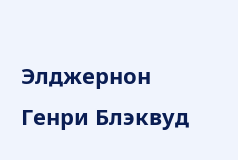Элджернон Генри Блэквуд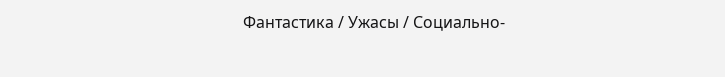Фантастика / Ужасы / Социально-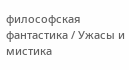философская фантастика / Ужасы и мистика